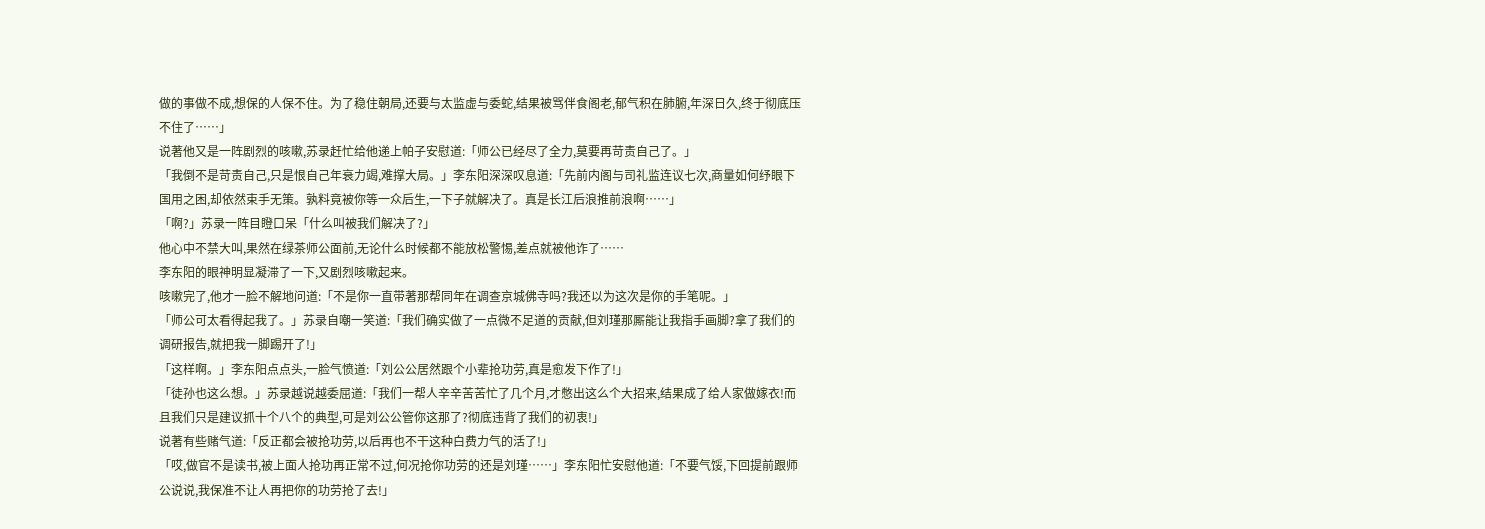做的事做不成,想保的人保不住。为了稳住朝局,还要与太监虚与委蛇,结果被骂伴食阁老,郁气积在肺腑,年深日久,终于彻底压不住了……」
说著他又是一阵剧烈的咳嗽,苏录赶忙给他递上帕子安慰道:「师公已经尽了全力,莫要再苛责自己了。」
「我倒不是苛责自己,只是恨自己年衰力竭,难撑大局。」李东阳深深叹息道:「先前内阁与司礼监连议七次,商量如何纾眼下国用之困,却依然束手无策。孰料竟被你等一众后生,一下子就解决了。真是长江后浪推前浪啊……」
「啊?」苏录一阵目瞪口呆「什么叫被我们解决了?」
他心中不禁大叫,果然在绿茶师公面前,无论什么时候都不能放松警惕,差点就被他诈了……
李东阳的眼神明显凝滞了一下,又剧烈咳嗽起来。
咳嗽完了,他才一脸不解地问道:「不是你一直带著那帮同年在调查京城佛寺吗?我还以为这次是你的手笔呢。」
「师公可太看得起我了。」苏录自嘲一笑道:「我们确实做了一点微不足道的贡献,但刘瑾那厮能让我指手画脚?拿了我们的调研报告,就把我一脚踢开了!」
「这样啊。」李东阳点点头,一脸气愤道:「刘公公居然跟个小辈抢功劳,真是愈发下作了!」
「徒孙也这么想。」苏录越说越委屈道:「我们一帮人辛辛苦苦忙了几个月,才憋出这么个大招来,结果成了给人家做嫁衣!而且我们只是建议抓十个八个的典型,可是刘公公管你这那了?彻底违背了我们的初衷!」
说著有些赌气道:「反正都会被抢功劳,以后再也不干这种白费力气的活了!」
「哎,做官不是读书,被上面人抢功再正常不过,何况抢你功劳的还是刘瑾……」李东阳忙安慰他道:「不要气馁,下回提前跟师公说说,我保准不让人再把你的功劳抢了去!」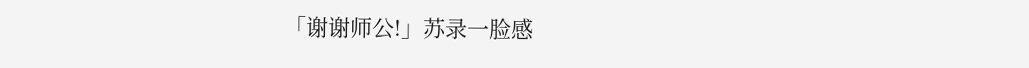「谢谢师公!」苏录一脸感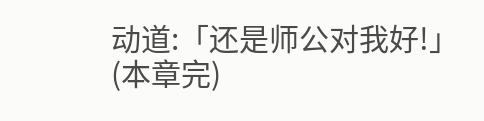动道:「还是师公对我好!」
(本章完)